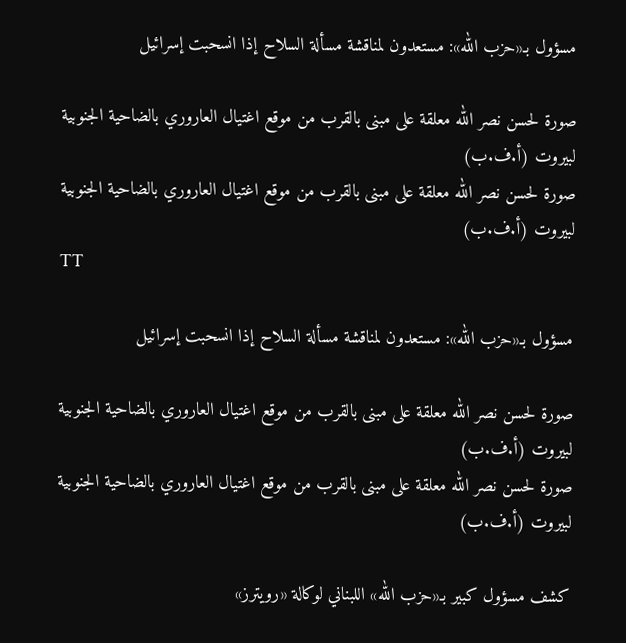مسؤول بـ«حزب الله»: مستعدون لمناقشة مسألة السلاح إذا انسحبت إسرائيل

صورة لحسن نصر الله معلقة على مبنى بالقرب من موقع اغتيال العاروري بالضاحية الجنوبية لبيروت (أ.ف.ب)
صورة لحسن نصر الله معلقة على مبنى بالقرب من موقع اغتيال العاروري بالضاحية الجنوبية لبيروت (أ.ف.ب)
TT

مسؤول بـ«حزب الله»: مستعدون لمناقشة مسألة السلاح إذا انسحبت إسرائيل

صورة لحسن نصر الله معلقة على مبنى بالقرب من موقع اغتيال العاروري بالضاحية الجنوبية لبيروت (أ.ف.ب)
صورة لحسن نصر الله معلقة على مبنى بالقرب من موقع اغتيال العاروري بالضاحية الجنوبية لبيروت (أ.ف.ب)

كشف مسؤول كبير بـ«حزب الله» اللبناني لوكالة «رويترز»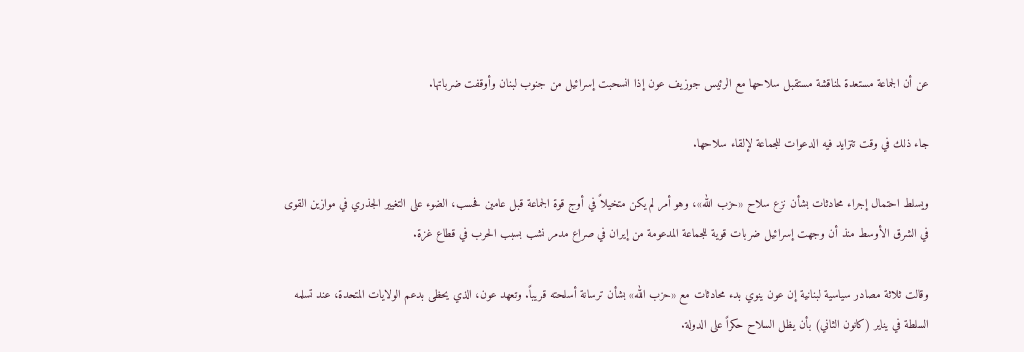عن أن الجماعة مستعدة لمناقشة مستقبل سلاحها مع الرئيس جوزيف عون إذا انسحبت إسرائيل من جنوب لبنان وأوقفت ضرباتها.

جاء ذلك في وقت تتزايد فيه الدعوات للجماعة لإلقاء سلاحها.

ويسلط احتمال إجراء محادثات بشأن نزع سلاح «حزب الله»، وهو أمر لم يكن متخيلاً في أوج قوة الجماعة قبل عامين فحسب، الضوء على التغيير الجذري في موازين القوى في الشرق الأوسط منذ أن وجهت إسرائيل ضربات قوية للجماعة المدعومة من إيران في صراع مدمر نشب بسبب الحرب في قطاع غزة.

وقالت ثلاثة مصادر سياسية لبنانية إن عون ينوي بدء محادثات مع «حزب الله» بشأن ترسانة أسلحته قريباً. وتعهد عون، الذي يحظى بدعم الولايات المتحدة، عند تسلمه السلطة في يناير (كانون الثاني) بأن يظل السلاح حكراً على الدولة.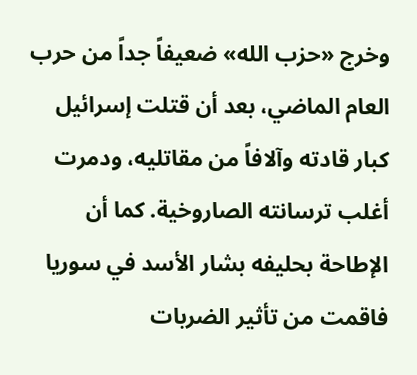وخرج «حزب الله» ضعيفاً جداً من حرب العام الماضي، بعد أن قتلت إسرائيل كبار قادته وآلافاً من مقاتليه، ودمرت أغلب ترسانته الصاروخية. كما أن الإطاحة بحليفه بشار الأسد في سوريا فاقمت من تأثير الضربات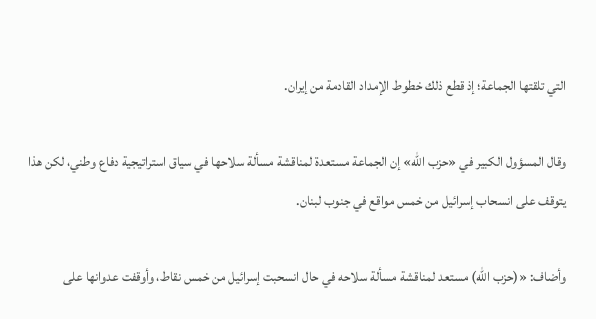التي تلقتها الجماعة؛ إذ قطع ذلك خطوط الإمداد القادمة من إيران.

وقال المسؤول الكبير في «حزب الله» إن الجماعة مستعدة لمناقشة مسألة سلاحها في سياق استراتيجية دفاع وطني، لكن هذا يتوقف على انسحاب إسرائيل من خمس مواقع في جنوب لبنان.

وأضاف: «(حزب الله) مستعد لمناقشة مسألة سلاحه في حال انسحبت إسرائيل من خمس نقاط، وأوقفت عدوانها على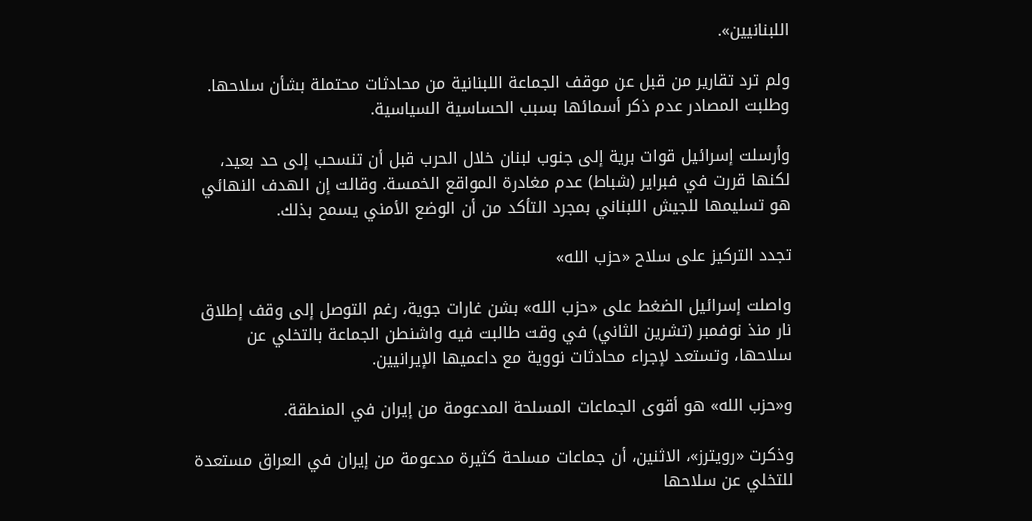اللبنانيين».

ولم ترد تقارير من قبل عن موقف الجماعة اللبنانية من محادثات محتملة بشأن سلاحها. وطلبت المصادر عدم ذكر أسمائها بسبب الحساسية السياسية.

وأرسلت إسرائيل قوات برية إلى جنوب لبنان خلال الحرب قبل أن تنسحب إلى حد بعيد، لكنها قررت في فبراير (شباط) عدم مغادرة المواقع الخمسة. وقالت إن الهدف النهائي هو تسليمها للجيش اللبناني بمجرد التأكد من أن الوضع الأمني يسمح بذلك.

تجدد التركيز على سلاح «حزب الله»

واصلت إسرائيل الضغط على «حزب الله» بشن غارات جوية، رغم التوصل إلى وقف إطلاق نار منذ نوفمبر (تشرين الثاني) في وقت طالبت فيه واشنطن الجماعة بالتخلي عن سلاحها، وتستعد لإجراء محادثات نووية مع داعميها الإيرانيين.

و«حزب الله» هو أقوى الجماعات المسلحة المدعومة من إيران في المنطقة.

وذكرت «رويترز»، الاثنين، أن جماعات مسلحة كثيرة مدعومة من إيران في العراق مستعدة للتخلي عن سلاحها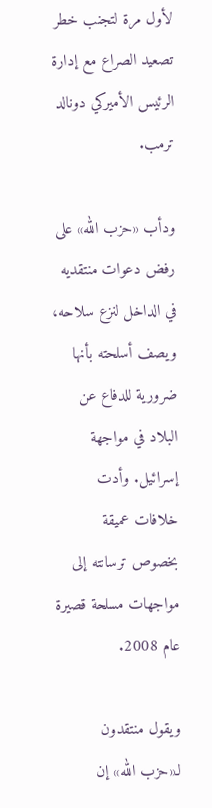لأول مرة لتجنب خطر تصعيد الصراع مع إدارة الرئيس الأميركي دونالد ترمب.

ودأب «حزب الله» على رفض دعوات منتقديه في الداخل لنزع سلاحه، ويصف أسلحته بأنها ضرورية للدفاع عن البلاد في مواجهة إسرائيل. وأدت خلافات عميقة بخصوص ترسانته إلى مواجهات مسلحة قصيرة عام 2008.

ويقول منتقدون لـ«حزب الله» إن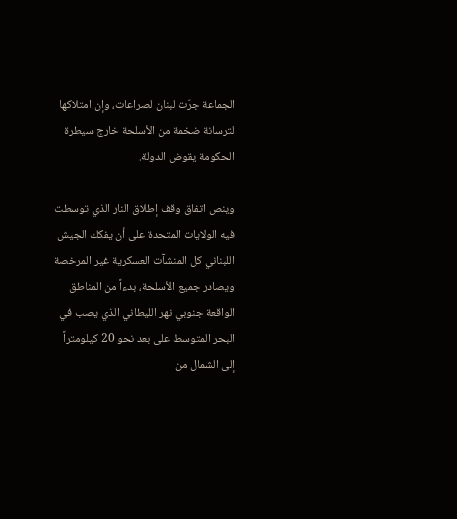الجماعة جرّت لبنان لصراعات، وإن امتلاكها لترسانة ضخمة من الأسلحة خارج سيطرة الحكومة يقوض الدولة.

وينص اتفاق وقف إطلاق النار الذي توسطت فيه الولايات المتحدة على أن يفكك الجيش اللبناني كل المنشآت العسكرية غير المرخصة ويصادر جميع الأسلحة، بدءاً من المناطق الواقعة جنوبي نهر الليطاني الذي يصب في البحر المتوسط على بعد نحو 20 كيلومتراً إلى الشمال من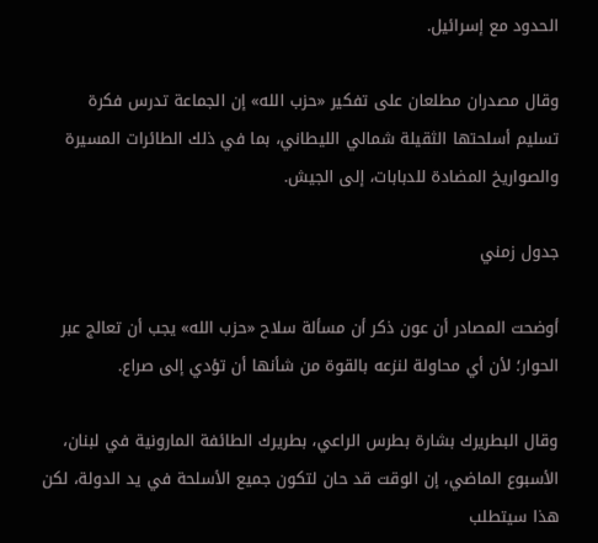الحدود مع إسرائيل.

وقال مصدران مطلعان على تفكير «حزب الله» إن الجماعة تدرس فكرة تسليم أسلحتها الثقيلة شمالي الليطاني، بما في ذلك الطائرات المسيرة والصواريخ المضادة للدبابات، إلى الجيش.

جدول زمني

أوضحت المصادر أن عون ذكر أن مسألة سلاح «حزب الله» يجب أن تعالج عبر الحوار؛ لأن أي محاولة لنزعه بالقوة من شأنها أن تؤدي إلى صراع.

وقال البطريرك بشارة بطرس الراعي، بطريرك الطائفة المارونية في لبنان، الأسبوع الماضي، إن الوقت قد حان لتكون جميع الأسلحة في يد الدولة، لكن هذا سيتطلب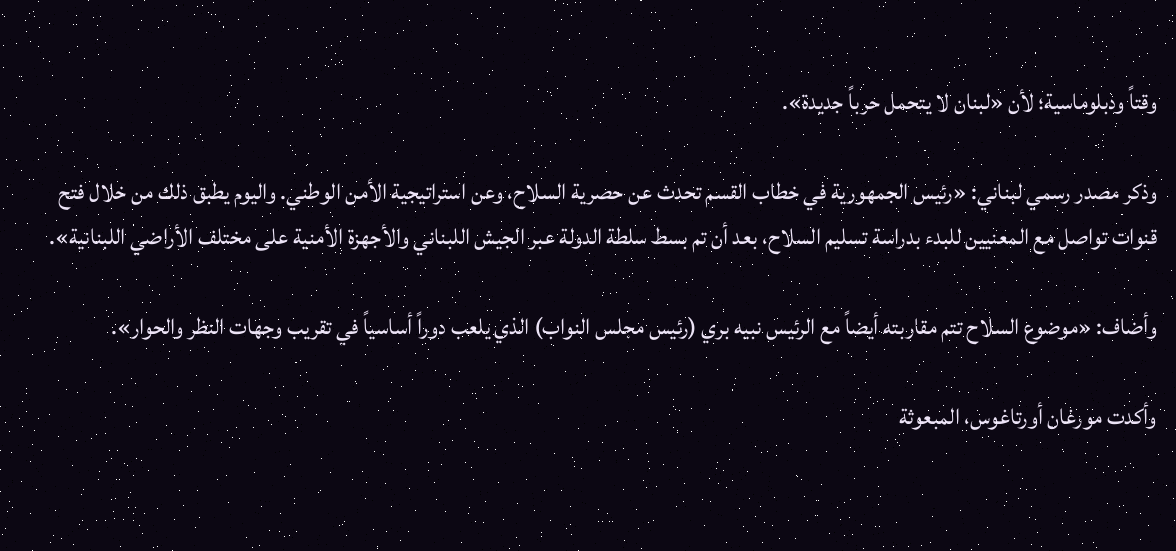وقتاً ودبلوماسية؛ لأن «لبنان لا يتحمل حرباً جديدة».

وذكر مصدر رسمي لبناني: «رئيس الجمهورية في خطاب القسم تحدث عن حصرية السلاح، وعن استراتيجية الأمن الوطني. واليوم يطبق ذلك من خلال فتح قنوات تواصل مع المعنيين للبدء بدراسة تسليم السلاح، بعد أن تم بسط سلطة الدولة عبر الجيش اللبناني والأجهزة الأمنية على مختلف الأراضي اللبنانية».

وأضاف: «موضوع السلاح تتم مقاربته أيضاً مع الرئيس نبيه بري (رئيس مجلس النواب) الذي يلعب دوراً أساسياً في تقريب وجهات النظر والحوار».

وأكدت مورغان أورتاغوس، المبعوثة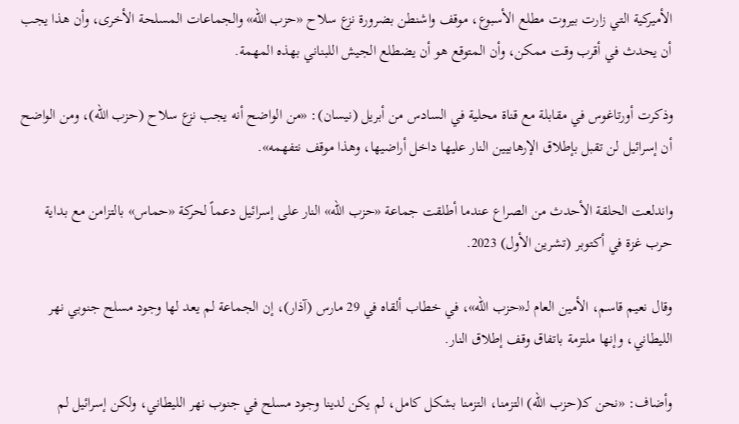الأميركية التي زارت بيروت مطلع الأسبوع، موقف واشنطن بضرورة نزع سلاح «حزب الله» والجماعات المسلحة الأخرى، وأن هذا يجب أن يحدث في أقرب وقت ممكن، وأن المتوقع هو أن يضطلع الجيش اللبناني بهذه المهمة.

وذكرت أورتاغوس في مقابلة مع قناة محلية في السادس من أبريل (نيسان): «من الواضح أنه يجب نزع سلاح (حزب الله)، ومن الواضح أن إسرائيل لن تقبل بإطلاق الإرهابيين النار عليها داخل أراضيها، وهذا موقف نتفهمه».

واندلعت الحلقة الأحدث من الصراع عندما أطلقت جماعة «حزب الله» النار على إسرائيل دعماً لحركة «حماس» بالتزامن مع بداية حرب غزة في أكتوبر (تشرين الأول) 2023.

وقال نعيم قاسم، الأمين العام لـ«حزب الله»، في خطاب ألقاه في 29 مارس (آذار)، إن الجماعة لم يعد لها وجود مسلح جنوبي نهر الليطاني، وإنها ملتزمة باتفاق وقف إطلاق النار.

وأضاف: «نحن كـ(حزب الله) التزمنا، التزمنا بشكل كامل، لم يكن لدينا وجود مسلح في جنوب نهر الليطاني، ولكن إسرائيل لم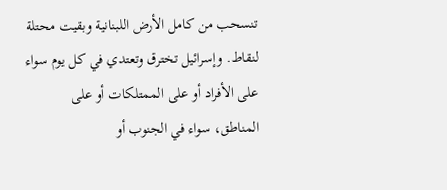تنسحب من كامل الأرض اللبنانية وبقيت محتلة لنقاط. وإسرائيل تخترق وتعتدي في كل يوم سواء على الأفراد أو على الممتلكات أو على المناطق، سواء في الجنوب أو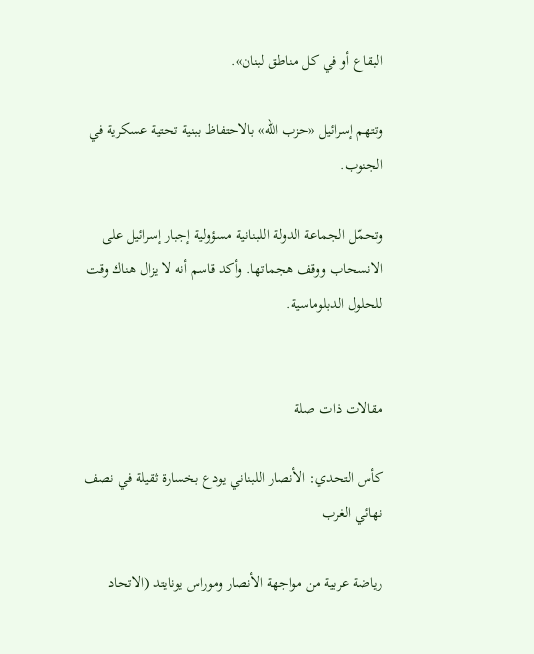البقاع أو في كل مناطق لبنان».

وتتهم إسرائيل «حزب الله» بالاحتفاظ ببنية تحتية عسكرية في الجنوب.

وتحمّل الجماعة الدولة اللبنانية مسؤولية إجبار إسرائيل على الانسحاب ووقف هجماتها. وأكد قاسم أنه لا يزال هناك وقت للحلول الدبلوماسية.


مقالات ذات صلة

كأس التحدي: الأنصار اللبناني يودع بخسارة ثقيلة في نصف نهائي الغرب

رياضة عربية من مواجهة الأنصار وموراس يونايتد (الاتحاد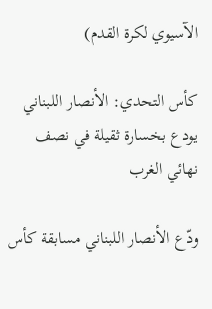الآسيوي لكرة القدم)

كأس التحدي: الأنصار اللبناني يودع بخسارة ثقيلة في نصف نهائي الغرب

ودّع الأنصار اللبناني مسابقة كأس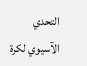التحدي الآسيوي لكرة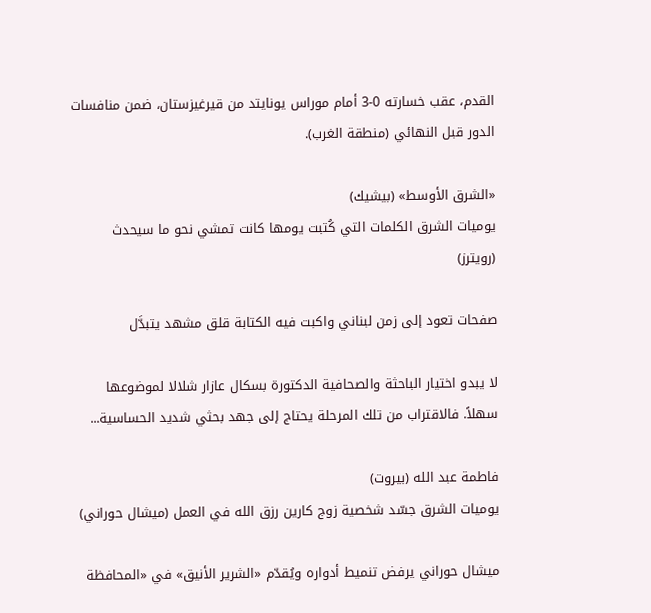القدم، عقب خسارته 0-3 أمام موراس يونايتد من قيرغيزستان، ضمن منافسات الدور قبل النهائي (منطقة الغرب).

«الشرق الأوسط» (بيشيك)
يوميات الشرق الكلمات التي كُتبت يومها كانت تمشي نحو ما سيحدث (رويترز)

صفحات تعود إلى زمن لبناني واكبت فيه الكتابة قلق مشهد يتبدَّل

لا يبدو اختيار الباحثة والصحافية الدكتورة بسكال عازار شلالا لموضوعها سهلاً. فالاقتراب من تلك المرحلة يحتاج إلى جهد بحثي شديد الحساسية...

فاطمة عبد الله (بيروت)
يوميات الشرق جسّد شخصية زوج كارين رزق الله في العمل (ميشال حوراني)

ميشال حوراني يرفض تنميط أدواره ويُقدّم «الشرير الأنيق» في «المحافظة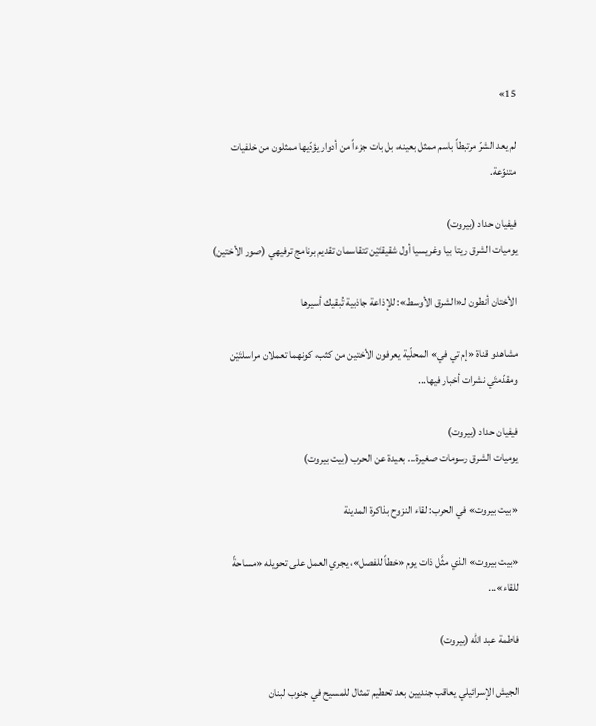15»

لم يعد الشرّ مرتبطاً باسم ممثل بعينه، بل بات جزءاً من أدوار يؤدّيها ممثلون من خلفيات متنوّعة.

فيفيان حداد (بيروت)
يوميات الشرق ريتا بيا وغريسيا أول شقيقتَيْن تتقاسمان تقديم برنامج ترفيهي (صور الأختين)

الأختان أنطون لـ«الشرق الأوسط»: للإذاعة جاذبية تُبقيك أسيرها

مشاهدو قناة «إم تي في» المحلّية يعرفون الأختين من كثب، كونهما تعملان مراسلتَيْن ومقدّمتَي نشرات أخبار فيها...

فيفيان حداد (بيروت)
يوميات الشرق رسومات صغيرة... بعيدة عن الحرب (بيت بيروت)

«بيت بيروت» في الحرب: لقاء النزوح بذاكرة المدينة

«بيت بيروت» الذي مثَّل ذات يوم «خطاً للفصل»، يجري العمل على تحويله «مساحةً للقاء»...

فاطمة عبد الله (بيروت)

الجيش الإسرائيلي يعاقب جنديين بعد تحطيم تمثال للمسيح في جنوب لبنان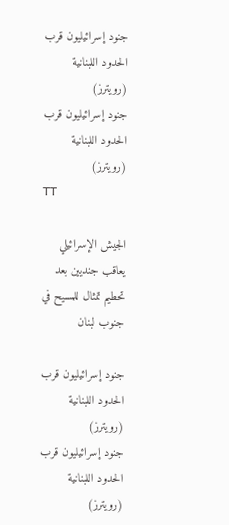جنود إسرائيليون قرب الحدود اللبنانية (رويترز)
جنود إسرائيليون قرب الحدود اللبنانية (رويترز)
TT

الجيش الإسرائيلي يعاقب جنديين بعد تحطيم تمثال للمسيح في جنوب لبنان

جنود إسرائيليون قرب الحدود اللبنانية (رويترز)
جنود إسرائيليون قرب الحدود اللبنانية (رويترز)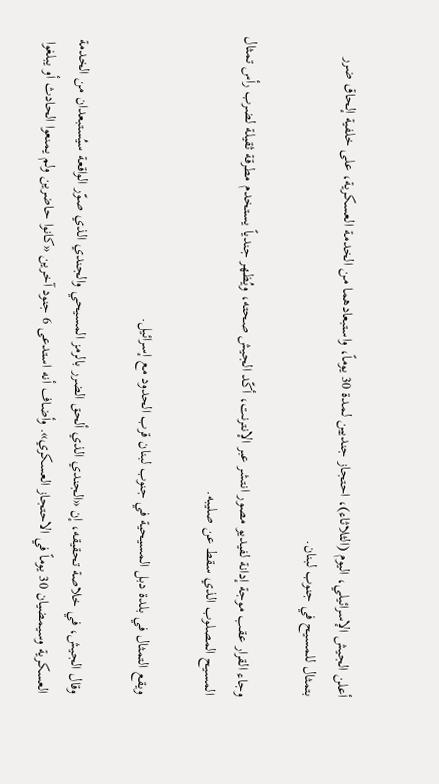أعلن الجيش الإسرائيلي، اليوم (الثلاثاء)، احتجاز جنديين لمدة 30 يوماً، واستبعادهما من الخدمة العسكرية، على خلفية إلحاق ضرر بتمثال للمسيح في جنوب لبنان.

وجاء القرار عقب موجة إدانة لفيديو مصور انتشر عبر الإنترنت، أكّد الجيش صحته، ويُظهر جندياً يستخدم مطرقة ثقيلة لضرب رأس تمثال المسيح المصلوب الذي سقط عن صليبه.

ويقع التمثال في بلدة دبل المسيحية في جنوب لبنان قرب الحدود مع إسرائيل.

وقال الجيش، في خلاصة تحقيقه، إن «الجندي الذي ألحق الضرر بالرمز المسيحي والجندي الذي صوّر الواقعة سيُستبعدان من الخدمة العسكرية وسيمضيان 30 يوماً في الاحتجاز العسكري». وأضاف أنه استدعى 6 جنود آخرين «كانوا حاضرين ولم يمنعوا الحادث أو يبلغوا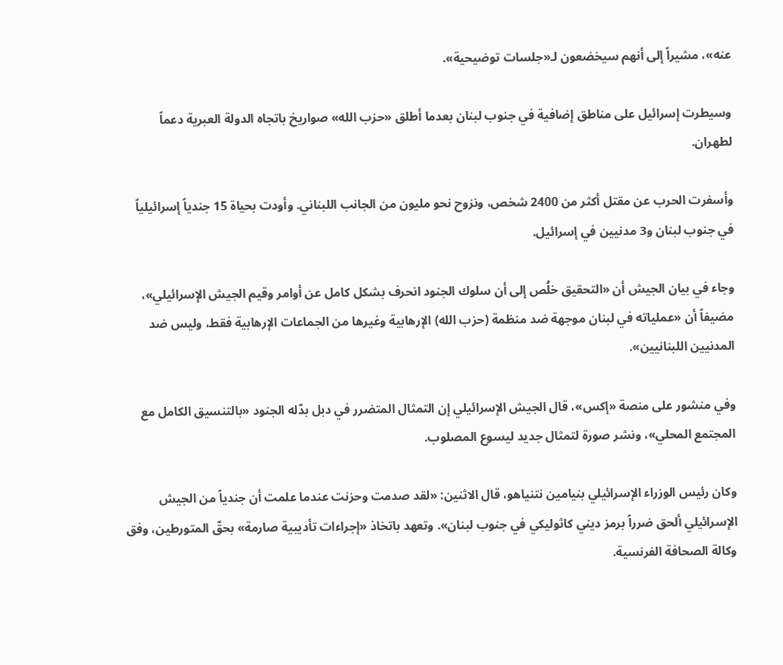عنه»، مشيراً إلى أنهم سيخضعون لـ«جلسات توضيحية».

وسيطرت إسرائيل على مناطق إضافية في جنوب لبنان بعدما أطلق «حزب الله» صواريخ باتجاه الدولة العبرية دعماً لطهران.

وأسفرت الحرب عن مقتل أكثر من 2400 شخص، ونزوح نحو مليون من الجانب اللبناني. وأودت بحياة 15 جندياً إسرائيلياً في جنوب لبنان و3 مدنيين في إسرائيل.

وجاء في بيان الجيش أن «التحقيق خلُص إلى أن سلوك الجنود انحرف بشكل كامل عن أوامر وقيم الجيش الإسرائيلي»، مضيفاً أن «عملياته في لبنان موجهة ضد منظمة (حزب الله) الإرهابية وغيرها من الجماعات الإرهابية فقط، وليس ضد المدنيين اللبنانيين».

وفي منشور على منصة «إكس»، قال الجيش الإسرائيلي إن التمثال المتضرر في دبل بدّله الجنود «بالتنسيق الكامل مع المجتمع المحلي»، ونشر صورة لتمثال جديد ليسوع المصلوب.

وكان رئيس الوزراء الإسرائيلي بنيامين نتنياهو، قال الاثنين: «لقد صدمت وحزنت عندما علمت أن جندياً من الجيش الإسرائيلي ألحق ضرراً برمز ديني كاثوليكي في جنوب لبنان». وتعهد باتخاذ «إجراءات تأديبية صارمة» بحقّ المتورطين، وفق وكالة الصحافة الفرنسية.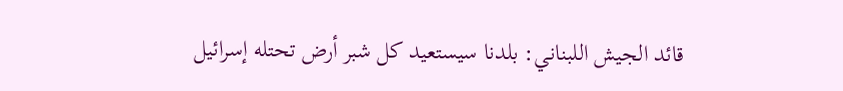قائد الجيش اللبناني: بلدنا سيستعيد كل شبر أرض تحتله إسرائيل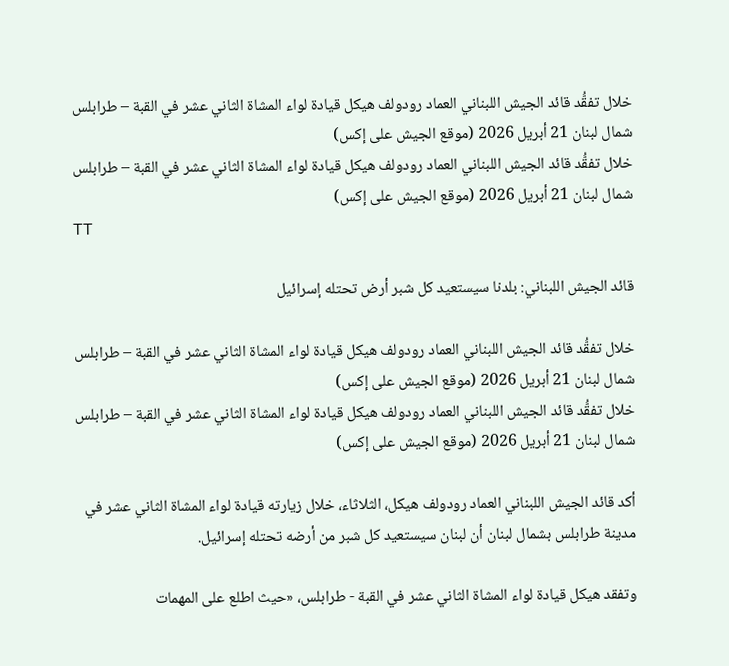خلال تفقُّد قائد الجيش اللبناني العماد رودولف هيكل قيادة لواء المشاة الثاني عشر في القبة – طرابلس شمال لبنان 21 أبريل 2026 (موقع الجيش على إكس)
خلال تفقُّد قائد الجيش اللبناني العماد رودولف هيكل قيادة لواء المشاة الثاني عشر في القبة – طرابلس شمال لبنان 21 أبريل 2026 (موقع الجيش على إكس)
TT

قائد الجيش اللبناني: بلدنا سيستعيد كل شبر أرض تحتله إسرائيل

خلال تفقُّد قائد الجيش اللبناني العماد رودولف هيكل قيادة لواء المشاة الثاني عشر في القبة – طرابلس شمال لبنان 21 أبريل 2026 (موقع الجيش على إكس)
خلال تفقُّد قائد الجيش اللبناني العماد رودولف هيكل قيادة لواء المشاة الثاني عشر في القبة – طرابلس شمال لبنان 21 أبريل 2026 (موقع الجيش على إكس)

أكد قائد الجيش اللبناني العماد رودولف هيكل، الثلاثاء، خلال زيارته قيادة لواء المشاة الثاني عشر في مدينة طرابلس بشمال لبنان أن لبنان سيستعيد كل شبر من أرضه تحتله إسرائيل.

وتفقد هيكل قيادة لواء المشاة الثاني عشر في القبة - طرابلس، «حيث اطلع على المهمات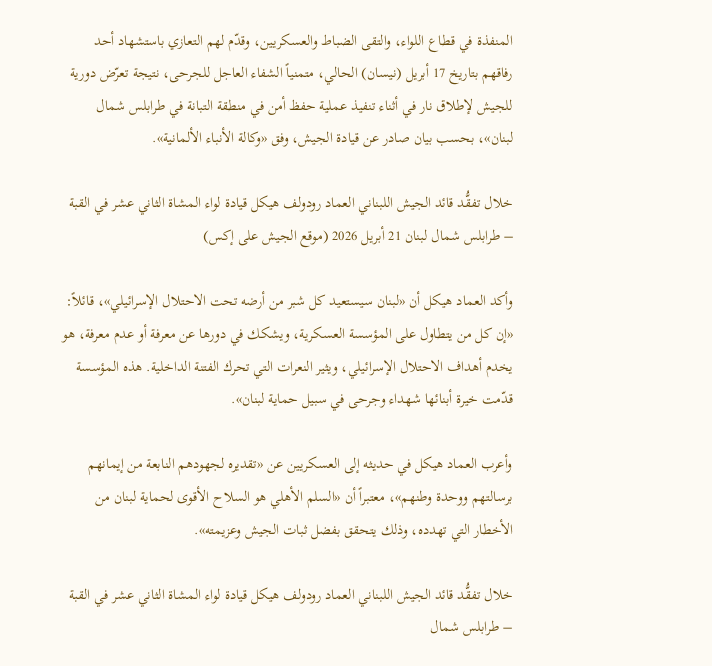المنفذة في قطاع اللواء، والتقى الضباط والعسكريين، وقدّم لهم التعازي باستشهاد أحد رفاقهم بتاريخ 17 أبريل (نيسان) الحالي، متمنياً الشفاء العاجل للجرحى، نتيجة تعرّض دورية للجيش لإطلاق نار في أثناء تنفيذ عملية حفظ أمن في منطقة التبانة في طرابلس شمال لبنان»، بحسب بيان صادر عن قيادة الجيش، وفق «وكالة الأنباء الألمانية».

خلال تفقُّد قائد الجيش اللبناني العماد رودولف هيكل قيادة لواء المشاة الثاني عشر في القبة – طرابلس شمال لبنان 21 أبريل 2026 (موقع الجيش على إكس)

وأكد العماد هيكل أن «لبنان سيستعيد كل شبر من أرضه تحت الاحتلال الإسرائيلي»، قائلاً: «إن كل من يتطاول على المؤسسة العسكرية، ويشكك في دورها عن معرفة أو عدم معرفة، هو يخدم أهداف الاحتلال الإسرائيلي، ويثير النعرات التي تحرك الفتنة الداخلية. هذه المؤسسة قدّمت خيرة أبنائها شهداء وجرحى في سبيل حماية لبنان».

وأعرب العماد هيكل في حديثه إلى العسكريين عن «تقديره لجهودهم النابعة من إيمانهم برسالتهم ووحدة وطنهم»، معتبراً أن «السلم الأهلي هو السلاح الأقوى لحماية لبنان من الأخطار التي تهدده، وذلك يتحقق بفضل ثبات الجيش وعزيمته».

خلال تفقُّد قائد الجيش اللبناني العماد رودولف هيكل قيادة لواء المشاة الثاني عشر في القبة – طرابلس شمال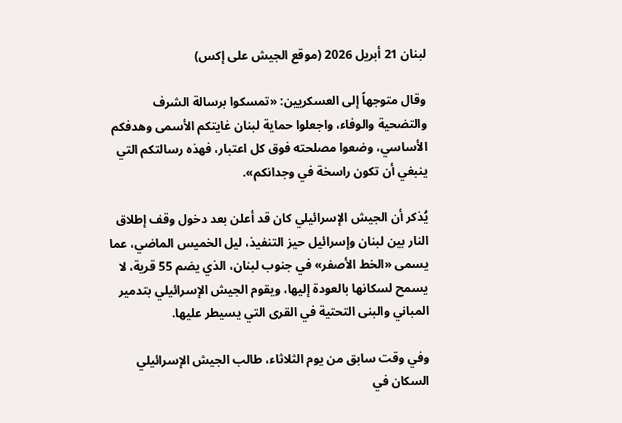لبنان 21 أبريل 2026 (موقع الجيش على إكس)

وقال متوجهاً إلى العسكريين: «تمسكوا برسالة الشرف والتضحية والوفاء، واجعلوا حماية لبنان غايتكم الأسمى وهدفكم الأساسي، وضعوا مصلحته فوق كل اعتبار، فهذه رسالتكم التي ينبغي أن تكون راسخة في وجدانكم».

يُذكر أن الجيش الإسرائيلي كان قد أعلن بعد دخول وقف إطلاق النار بين لبنان وإسرائيل حيز التنفيذ، ليل الخميس الماضي، عما يسمى «الخط الأصفر» في جنوب لبنان، الذي يضم 55 قرية، لا يسمح لسكانها بالعودة إليها، ويقوم الجيش الإسرائيلي بتدمير المباني والبنى التحتية في القرى التي يسيطر عليها.

وفي وقت سابق من يوم الثلاثاء، طالب الجيش الإسرائيلي السكان في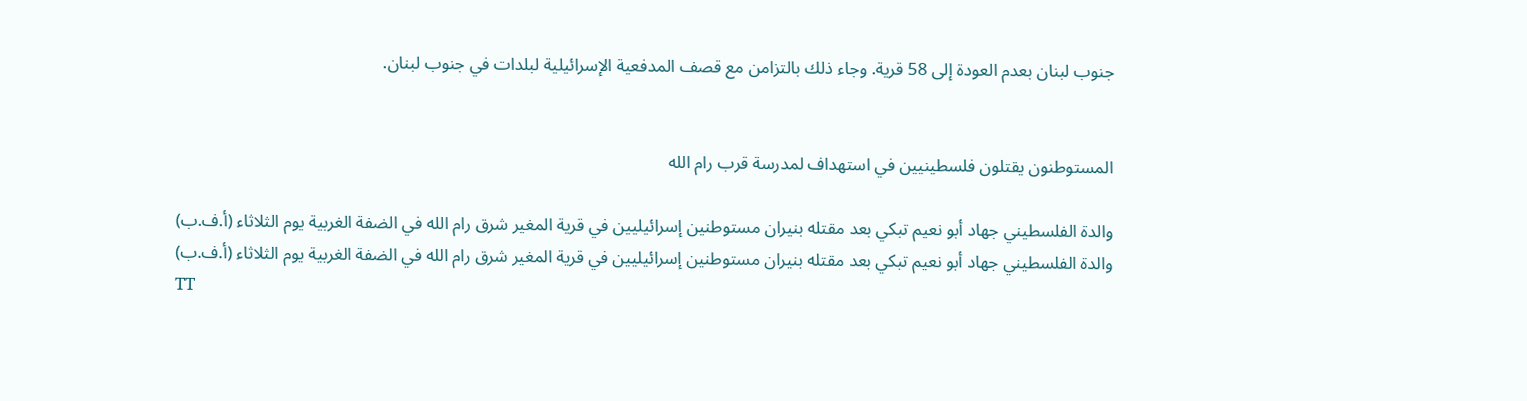جنوب لبنان بعدم العودة إلى 58 قرية. وجاء ذلك بالتزامن مع قصف المدفعية الإسرائيلية لبلدات في جنوب لبنان.


المستوطنون يقتلون فلسطينيين في استهداف لمدرسة قرب رام الله

والدة الفلسطيني جهاد أبو نعيم تبكي بعد مقتله بنيران مستوطنين إسرائيليين في قرية المغير شرق رام الله في الضفة الغربية يوم الثلاثاء (أ.ف.ب)
والدة الفلسطيني جهاد أبو نعيم تبكي بعد مقتله بنيران مستوطنين إسرائيليين في قرية المغير شرق رام الله في الضفة الغربية يوم الثلاثاء (أ.ف.ب)
TT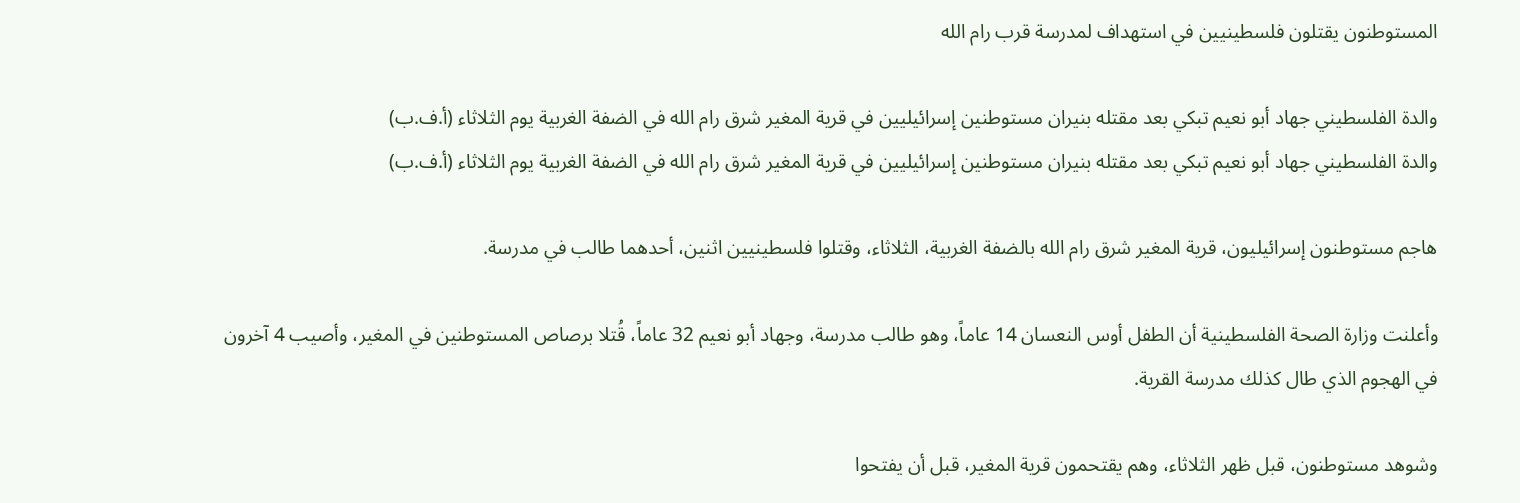المستوطنون يقتلون فلسطينيين في استهداف لمدرسة قرب رام الله

والدة الفلسطيني جهاد أبو نعيم تبكي بعد مقتله بنيران مستوطنين إسرائيليين في قرية المغير شرق رام الله في الضفة الغربية يوم الثلاثاء (أ.ف.ب)
والدة الفلسطيني جهاد أبو نعيم تبكي بعد مقتله بنيران مستوطنين إسرائيليين في قرية المغير شرق رام الله في الضفة الغربية يوم الثلاثاء (أ.ف.ب)

هاجم مستوطنون إسرائيليون، قرية المغير شرق رام الله بالضفة الغربية، الثلاثاء، وقتلوا فلسطينيين اثنين، أحدهما طالب في مدرسة.

وأعلنت وزارة الصحة الفلسطينية أن الطفل أوس النعسان 14 عاماً، وهو طالب مدرسة، وجهاد أبو نعيم 32 عاماً، قُتلا برصاص المستوطنين في المغير، وأصيب 4 آخرون في الهجوم الذي طال كذلك مدرسة القرية.

وشوهد مستوطنون، قبل ظهر الثلاثاء، وهم يقتحمون قرية المغير، قبل أن يفتحوا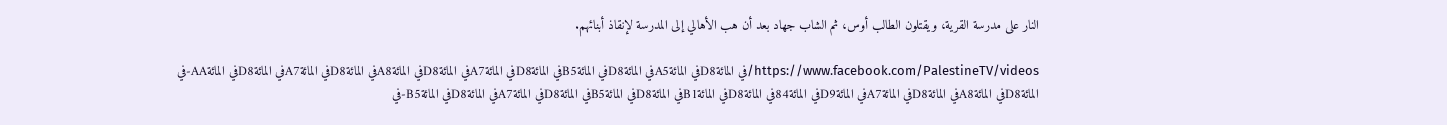النار على مدرسة القرية، ويقتلون الطالب أوس، ثم الشاب جهاد بعد أن هب الأهالي إلى المدرسة لإنقاذ أبنائهم.

https://www.facebook.com/PalestineTV/videos/في المائةD8في المائةA5في المائةD8في المائةB5في المائةD8في المائةA7في المائةD8في المائةA8في المائةD8في المائةA7في المائةD8في المائةAA-في المائةD8في المائةA8في المائةD8في المائةA7في المائةD9في المائة84في المائةD8في المائةB1في المائةD8في المائةB5في المائةD8في المائةA7في المائةD8في المائةB5-في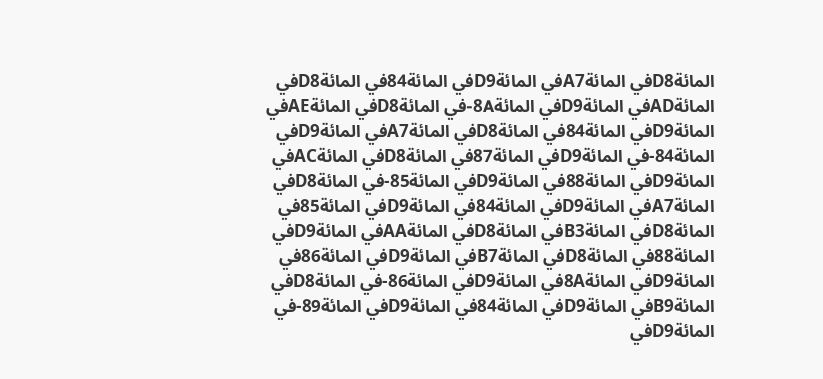المائةD8في المائةA7في المائةD9في المائة84في المائةD8في المائةADفي المائةD9في المائة8A-في المائةD8في المائةAEفي المائةD9في المائة84في المائةD8في المائةA7في المائةD9في المائة84-في المائةD9في المائة87في المائةD8في المائةACفي المائةD9في المائة88في المائةD9في المائة85-في المائةD8في المائةA7في المائةD9في المائة84في المائةD9في المائة85في المائةD8في المائةB3في المائةD8في المائةAAفي المائةD9في المائة88في المائةD8في المائةB7في المائةD9في المائة86في المائةD9في المائة8Aفي المائةD9في المائة86-في المائةD8في المائةB9في المائةD9في المائة84في المائةD9في المائة89-في المائةD9في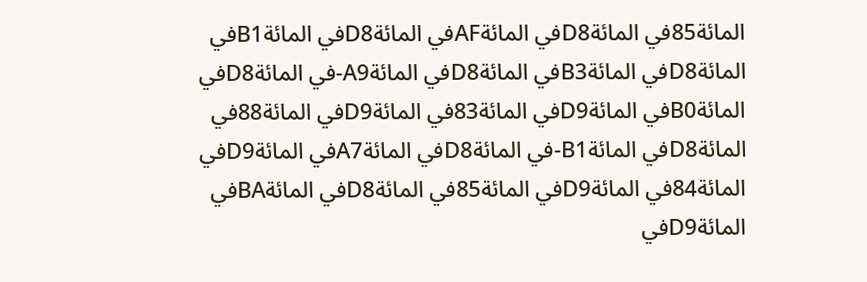المائة85في المائةD8في المائةAFفي المائةD8في المائةB1في المائةD8في المائةB3في المائةD8في المائةA9-في المائةD8في المائةB0في المائةD9في المائة83في المائةD9في المائة88في المائةD8في المائةB1-في المائةD8في المائةA7في المائةD9في المائة84في المائةD9في المائة85في المائةD8في المائةBAفي المائةD9في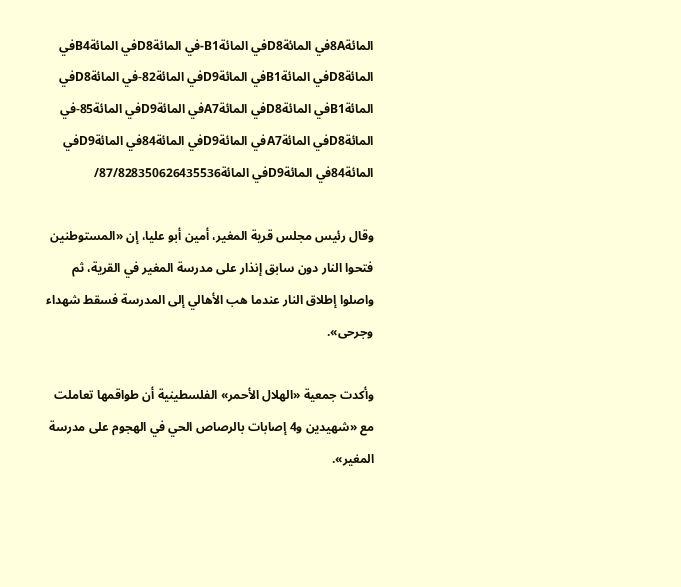المائة8Aفي المائةD8في المائةB1-في المائةD8في المائةB4في المائةD8في المائةB1في المائةD9في المائة82-في المائةD8في المائةB1في المائةD8في المائةA7في المائةD9في المائة85-في المائةD8في المائةA7في المائةD9في المائة84في المائةD9في المائة84في المائةD9في المائة87/828350626435536/

وقال رئيس مجلس قرية المغير، أمين أبو عليا، إن «المستوطنين فتحوا النار دون سابق إنذار على مدرسة المغير في القرية، ثم واصلوا إطلاق النار عندما هب الأهالي إلى المدرسة فسقط شهداء وجرحى».

وأكدت جمعية «الهلال الأحمر» الفلسطينية أن طواقمها تعاملت مع «شهيدين و4 إصابات بالرصاص الحي في الهجوم على مدرسة المغير».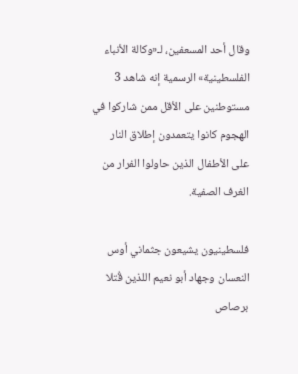وقال أحد المسعفين، لـ«وكالة الأنباء الفلسطينية» الرسمية إنه شاهد 3 مستوطنين على الأقل ممن شاركوا في الهجوم كانوا يتعمدون إطلاق النار على الأطفال الذين حاولوا الفرار من الغرف الصفية.

فلسطينيون يشيعون جثماني أوس النعسان وجهاد أبو نعيم اللذين قُتلا برصاص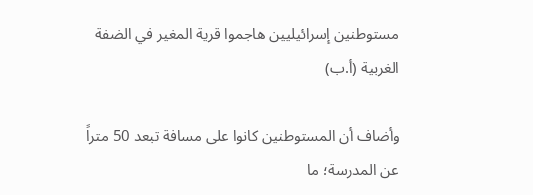مستوطنين إسرائيليين هاجموا قرية المغير في الضفة الغربية (أ.ب)

وأضاف أن المستوطنين كانوا على مسافة تبعد 50 متراً عن المدرسة؛ ما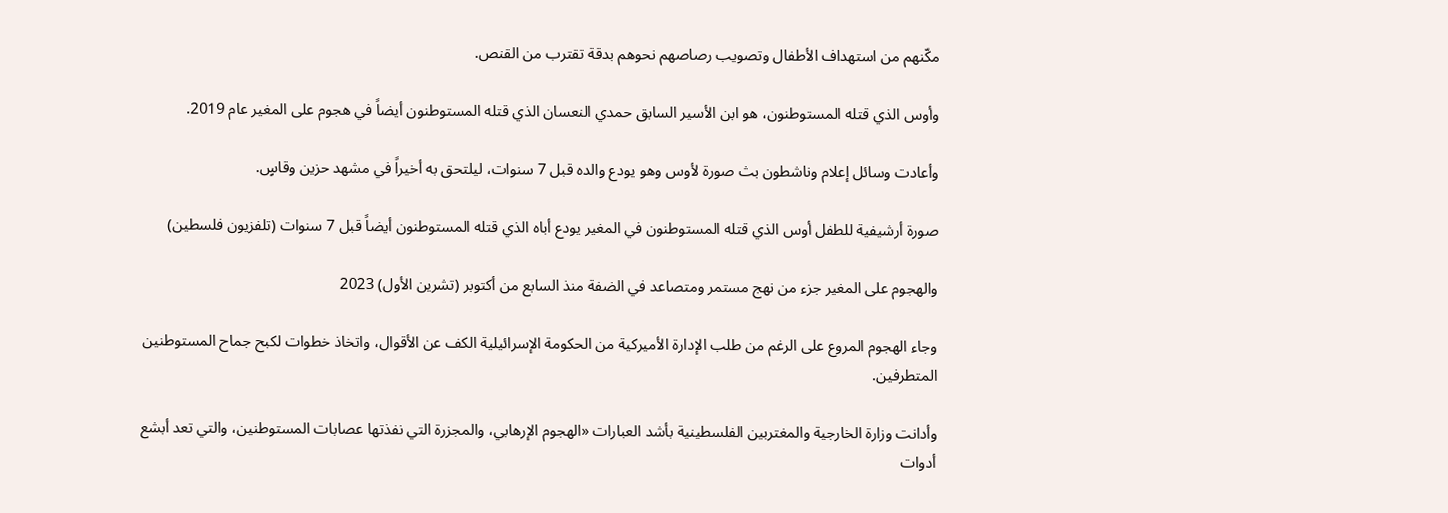مكّنهم من استهداف الأطفال وتصويب رصاصهم نحوهم بدقة تقترب من القنص.

وأوس الذي قتله المستوطنون، هو ابن الأسير السابق حمدي النعسان الذي قتله المستوطنون أيضاً في هجوم على المغير عام 2019.

وأعادت وسائل إعلام وناشطون بث صورة لأوس وهو يودع والده قبل 7 سنوات، ليلتحق به أخيراً في مشهد حزين وقاسٍ.

صورة أرشيفية للطفل أوس الذي قتله المستوطنون في المغير يودع أباه الذي قتله المستوطنون أيضاً قبل 7 سنوات (تلفزيون فلسطين)

والهجوم على المغير جزء من نهج مستمر ومتصاعد في الضفة منذ السابع من أكتوبر (تشرين الأول) 2023

وجاء الهجوم المروع على الرغم من طلب الإدارة الأميركية من الحكومة الإسرائيلية الكف عن الأقوال، واتخاذ خطوات لكبح جماح المستوطنين المتطرفين.

وأدانت وزارة الخارجية والمغتربين الفلسطينية بأشد العبارات «الهجوم الإرهابي، والمجزرة التي نفذتها عصابات المستوطنين، والتي تعد أبشع أدوات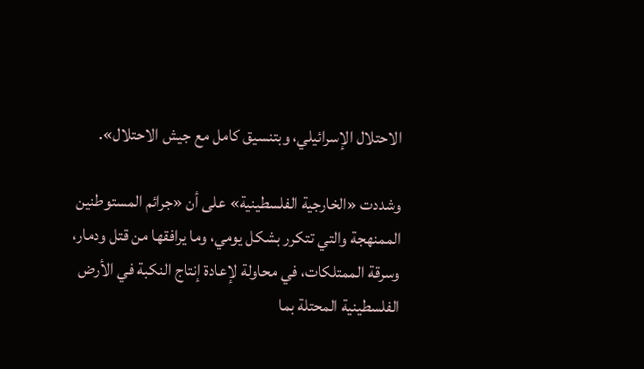الاحتلال الإسرائيلي، وبتنسيق كامل مع جيش الاحتلال».

وشددت «الخارجية الفلسطينية» على أن «جرائم المستوطنين الممنهجة والتي تتكرر بشكل يومي، وما يرافقها من قتل ودمار، وسرقة الممتلكات، في محاولة لإعادة إنتاج النكبة في الأرض الفلسطينية المحتلة بما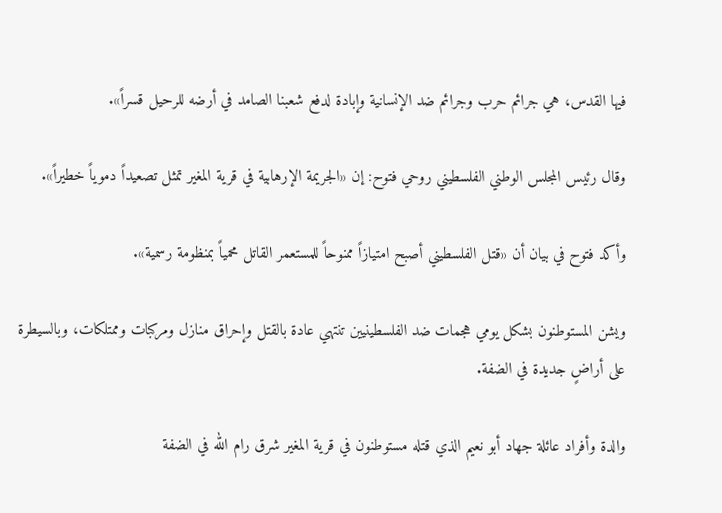فيها القدس، هي جرائم حرب وجرائم ضد الإنسانية وإبادة لدفع شعبنا الصامد في أرضه للرحيل قسراً».

وقال رئيس المجلس الوطني الفلسطيني روحي فتوح: إن «الجريمة الإرهابية في قرية المغير تمثل تصعيداً دموياً خطيراً».

وأكد فتوح في بيان أن «قتل الفلسطيني أصبح امتيازاً ممنوحاً للمستعمر القاتل محمياً بمنظومة رسمية».

ويشن المستوطنون بشكل يومي هجمات ضد الفلسطينيين تنتهي عادة بالقتل وإحراق منازل ومركبات وممتلكات، وبالسيطرة على أراضٍ جديدة في الضفة.

والدة وأفراد عائلة جهاد أبو نعيم الذي قتله مستوطنون في قرية المغير شرق رام الله في الضفة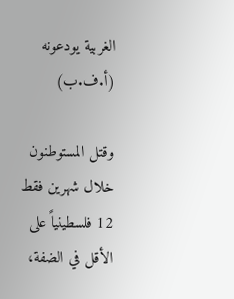الغربية يودعونه (أ.ف.ب)

وقتل المستوطنون خلال شهرين فقط 12 فلسطينياً على الأقل في الضفة،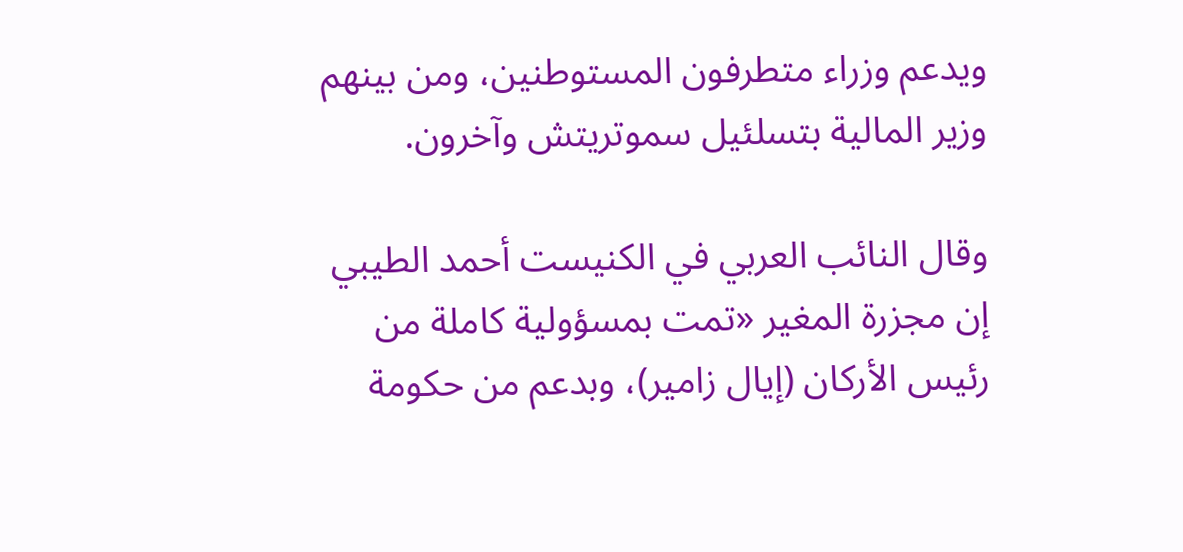ويدعم وزراء متطرفون المستوطنين، ومن بينهم وزير المالية بتسلئيل سموتريتش وآخرون.

وقال النائب العربي في الكنيست أحمد الطيبي إن مجزرة المغير «تمت بمسؤولية كاملة من رئيس الأركان (إيال زامير)، وبدعم من حكومة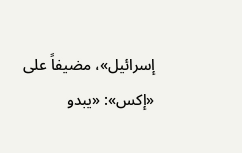إسرائيل»، مضيفاً على «إكس»: «يبدو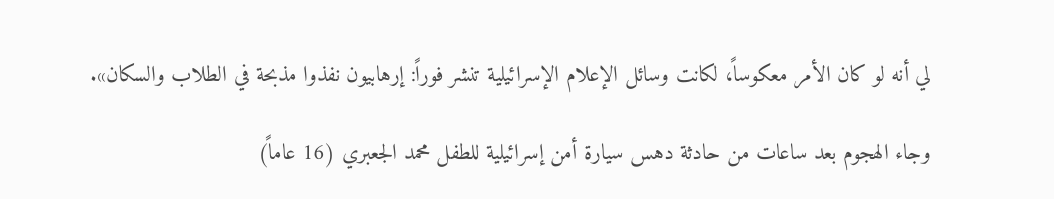لي أنه لو كان الأمر معكوساً، لكانت وسائل الإعلام الإسرائيلية تنشر فوراً: إرهابيون نفذوا مذبحة في الطلاب والسكان».

وجاء الهجوم بعد ساعات من حادثة دهس سيارة أمن إسرائيلية للطفل محمد الجعبري (16 عاماً)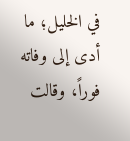في الخليل؛ ما أدى إلى وفاته فوراً، وقالت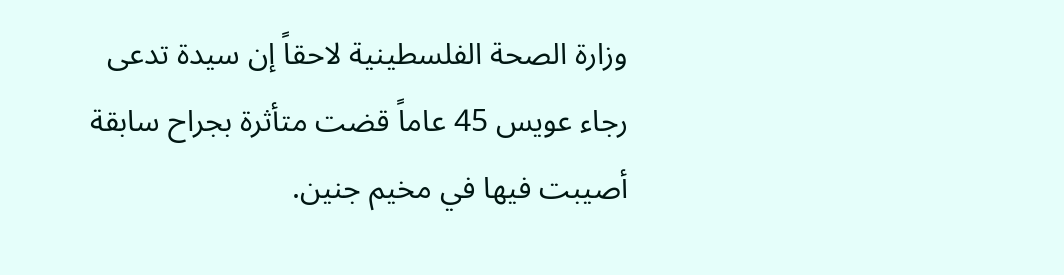وزارة الصحة الفلسطينية لاحقاً إن سيدة تدعى رجاء عويس 45 عاماً قضت متأثرة بجراح سابقة أصيبت فيها في مخيم جنين.